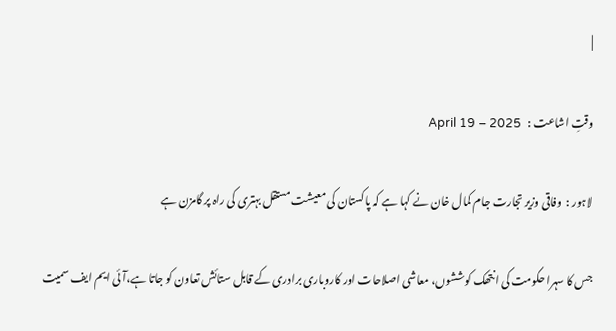|

وقتِ اشاعت :   April 19 – 2025

لاہور :  وفاقی وزیر تجارت جام کمال خان نے کہا ہے کہ پاکستان کی معیشت مستقل بہتری کی راہ پر گامزن ہے

جس کا سہرا حکومت کی انتھک کوششوں، معاشی اصلاحات اور کاروباری برادری کے قابل ستائش تعاون کو جاتا ہے،آئی ایم ایف سمیت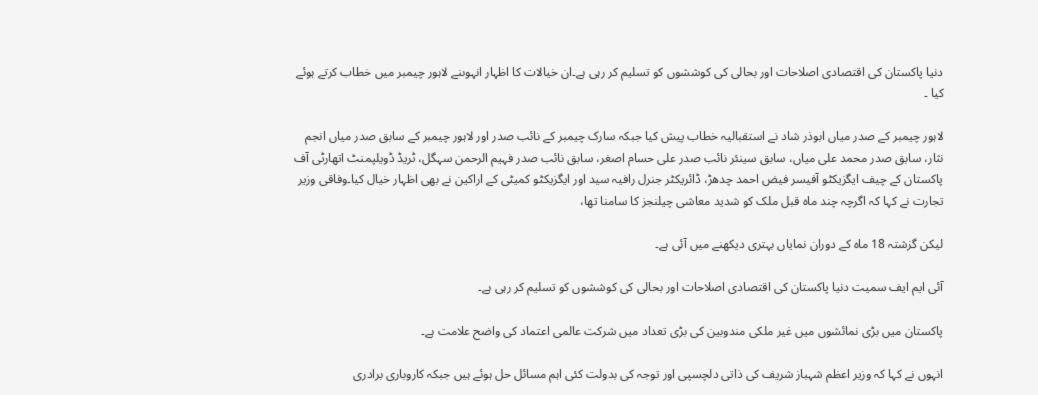دنیا پاکستان کی اقتصادی اصلاحات اور بحالی کی کوششوں کو تسلیم کر رہی ہے۔ان خیالات کا اظہار انہوںنے لاہور چیمبر میں خطاب کرتے ہوئے کیا ۔

لاہور چیمبر کے صدر میاں ابوذر شاد نے استقبالیہ خطاب پیش کیا جبکہ سارک چیمبر کے نائب صدر اور لاہور چیمبر کے سابق صدر میاں انجم نثار، سابق صدر محمد علی میاں، سابق سینئر نائب صدر علی حسام اصغر، سابق نائب صدر فہیم الرحمن سہگل، ٹریڈ ڈویلپمنٹ اتھارٹی آف پاکستان کے چیف ایگزیکٹو آفیسر فیض احمد چدھڑ، ڈائریکٹر جنرل رافیہ سید اور ایگزیکٹو کمیٹی کے اراکین نے بھی اظہار خیال کیا۔وفاقی وزیر تجارت نے کہا کہ اگرچہ چند ماہ قبل ملک کو شدید معاشی چیلنجز کا سامنا تھا،

لیکن گزشتہ 18 ماہ کے دوران نمایاں بہتری دیکھنے میں آئی ہے۔

آئی ایم ایف سمیت دنیا پاکستان کی اقتصادی اصلاحات اور بحالی کی کوششوں کو تسلیم کر رہی ہے۔

پاکستان میں بڑی نمائشوں میں غیر ملکی مندوبین کی بڑی تعداد میں شرکت عالمی اعتماد کی واضح علامت ہے۔

انہوں نے کہا کہ وزیر اعظم شہباز شریف کی ذاتی دلچسپی اور توجہ کی بدولت کئی اہم مسائل حل ہوئے ہیں جبکہ کاروباری برادری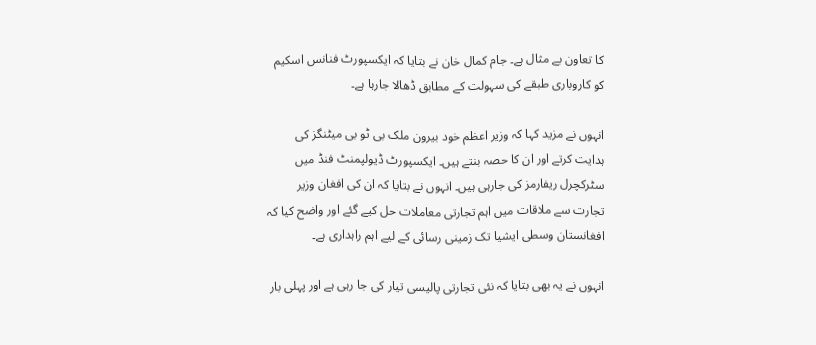کا تعاون بے مثال ہے۔ جام کمال خان نے بتایا کہ ایکسپورٹ فنانس اسکیم کو کاروباری طبقے کی سہولت کے مطابق ڈھالا جارہا ہے۔

انہوں نے مزید کہا کہ وزیر اعظم خود بیرون ملک بی ٹو بی میٹنگز کی ہدایت کرتے اور ان کا حصہ بنتے ہیں۔ ایکسپورٹ ڈیولپمنٹ فنڈ میں سٹرکچرل ریفارمز کی جارہی ہیں۔ انہوں نے بتایا کہ ان کی افغان وزیر تجارت سے ملاقات میں اہم تجارتی معاملات حل کیے گئے اور واضح کیا کہ افغانستان وسطی ایشیا تک زمینی رسائی کے لیے اہم راہداری ہے۔

انہوں نے یہ بھی بتایا کہ نئی تجارتی پالیسی تیار کی جا رہی ہے اور پہلی بار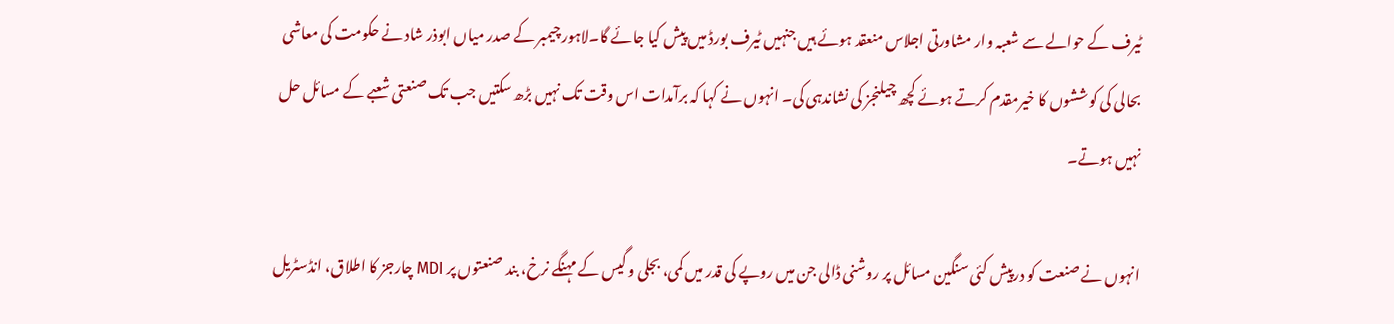ٹیرف کے حوالے سے شعبہ وار مشاورتی اجلاس منعقد ہوئے ہیں جنہیں ٹیرف بورڈ میں پیش کیا جائے گا۔لاہور چیمبر کے صدر میاں ابوذر شاد نے حکومت کی معاشی بحالی کی کوششوں کا خیرمقدم کرتے ہوئے کچھ چیلنجز کی نشاندہی کی۔ انہوں نے کہا کہ برآمدات اس وقت تک نہیں بڑھ سکتیں جب تک صنعتی شعبے کے مسائل حل نہیں ہوتے۔

انہوں نے صنعت کو درپیش کئی سنگین مسائل پر روشنی ڈالی جن میں روپے کی قدر میں کمی، بجلی و گیس کے مہنگے نرخ، بند صنعتوں پر MDI چارجز کا اطلاق، انڈسٹریل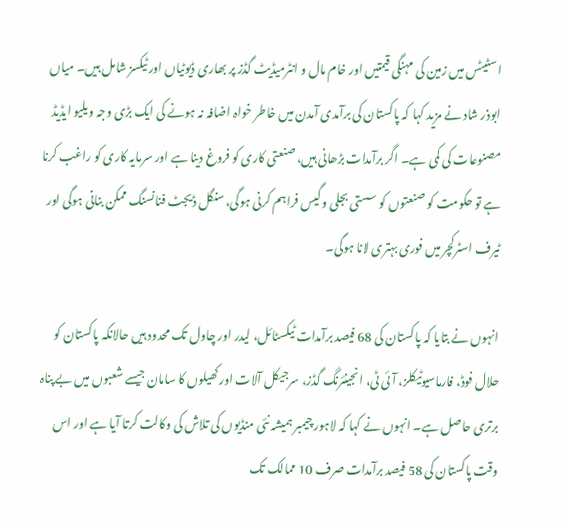اسٹیٹس میں زمین کی مہنگی قیمتیں اور خام مال و انٹرمیڈیٹ گڈز پر بھاری ڈیوٹیاں اور ٹیکسز شامل ہیں۔ میاں ابوذر شاد نے مزید کہا کہ پاکستان کی برآمدی آمدن میں خاطر خواہ اضافہ نہ ہونے کی ایک بڑی وجہ ویلیو ایڈیڈ مصنوعات کی کمی ہے۔ اگر برآمدات بڑھانی ہیں، صنعتی کاری کو فروغ دینا ہے اور سرمایہ کاری کو راغب کرنا ہے تو حکومت کو صنعتوں کو سستی بجلی و گیس فراہم کرنی ہوگی، سنگل ڈیجٹ فنانسنگ ممکن بنانی ہوگی اور ٹیرف اسٹرکچر میں فوری بہتری لانا ہوگی۔

انہوں نے بتایا کہ پاکستان کی 68 فیصد برآمدات ٹیکسٹائل، لیدر اور چاول تک محدود ہیں حالانکہ پاکستان کو حلال فوڈ، فارماسیوٹیکلز، آئی ٹی، انجینئرنگ گڈز، سرجیکل آلات اور کھیلوں کا سامان جیسے شعبوں میں بے پناہ برتری حاصل ہے۔ انہوں نے کہا کہ لاہور چیمبر ہمیشہ نئی منڈیوں کی تلاش کی وکالت کرتا آیا ہے اور اس وقت پاکستان کی 58 فیصد برآمدات صرف 10 ممالک تک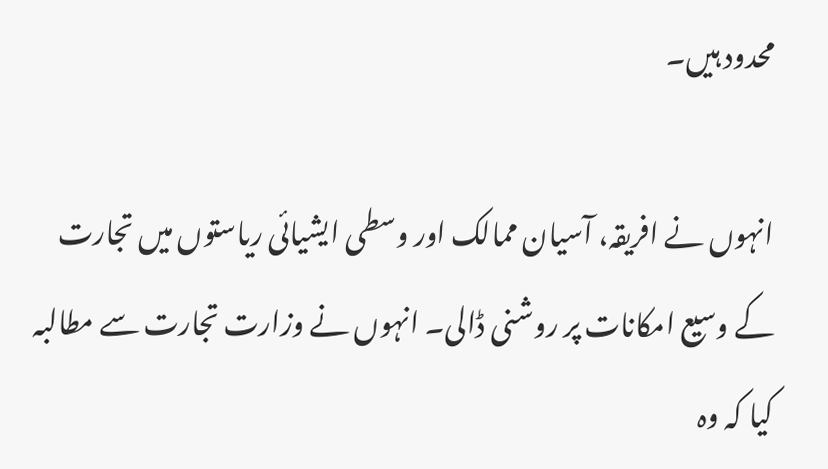محدود ہیں۔

انہوں نے افریقہ، آسیان ممالک اور وسطی ایشیائی ریاستوں میں تجارت کے وسیع امکانات پر روشنی ڈالی۔ انہوں نے وزارت تجارت سے مطالبہ کیا کہ وہ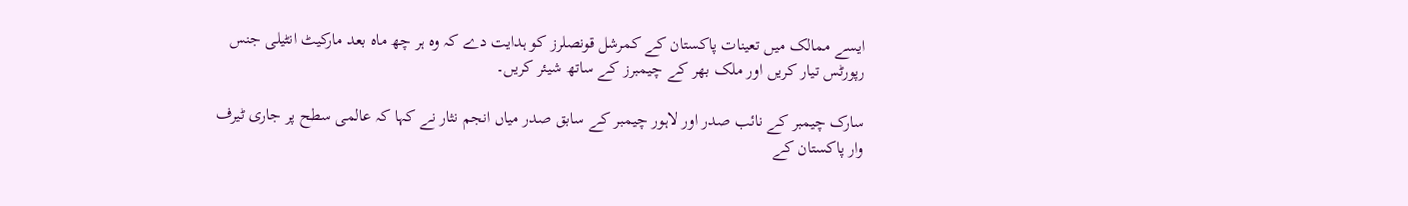ایسے ممالک میں تعینات پاکستان کے کمرشل قونصلرز کو ہدایت دے کہ وہ ہر چھ ماہ بعد مارکیٹ انٹیلی جنس رپورٹس تیار کریں اور ملک بھر کے چیمبرز کے ساتھ شیئر کریں۔

سارک چیمبر کے نائب صدر اور لاہور چیمبر کے سابق صدر میاں انجم نثار نے کہا کہ عالمی سطح پر جاری ٹیرف وار پاکستان کے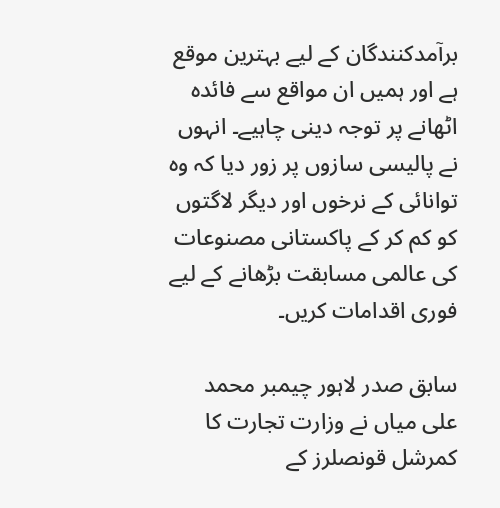برآمدکنندگان کے لیے بہترین موقع ہے اور ہمیں ان مواقع سے فائدہ اٹھانے پر توجہ دینی چاہیے۔ انہوں نے پالیسی سازوں پر زور دیا کہ وہ توانائی کے نرخوں اور دیگر لاگتوں کو کم کر کے پاکستانی مصنوعات کی عالمی مسابقت بڑھانے کے لیے فوری اقدامات کریں۔

سابق صدر لاہور چیمبر محمد علی میاں نے وزارت تجارت کا کمرشل قونصلرز کے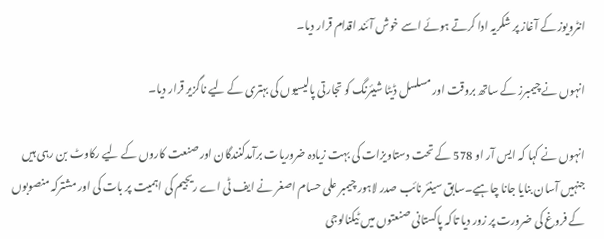انٹرویوز کے آغاز پر شکریہ ادا کرتے ہوئے اسے خوش آئند اقدام قرار دیا۔

انہوں نے چیمبرز کے ساتھ بروقت اور مسلسل ڈیٹا شیئرنگ کو تجارتی پالیسیوں کی بہتری کے لیے ناگزیر قرار دیا۔

انہوں نے کہا کہ ایس آر او 578 کے تحت دستاویزات کی بہت زیادہ ضروریات برآمدکنندگان اور صنعت کاروں کے لیے رکاوٹ بن رہی ہیں جنہیں آسان بنایا جانا چاہیے۔سابق سینئر نائب صدر لاہور چیمبر علی حسام اصغر نے ایف ٹی اے ریجیم کی اہمیت پر بات کی اور مشترکہ منصوبوں کے فروغ کی ضرورت پر زور دیا تاکہ پاکستانی صنعتوں میں ٹیکنالوجی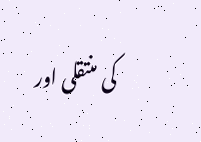کی منتقلی اور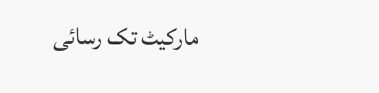مارکیٹ تک رسائی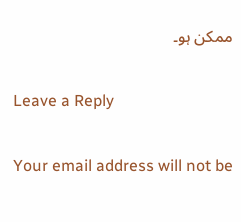ممکن ہو۔

Leave a Reply

Your email address will not be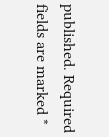published. Required fields are marked *